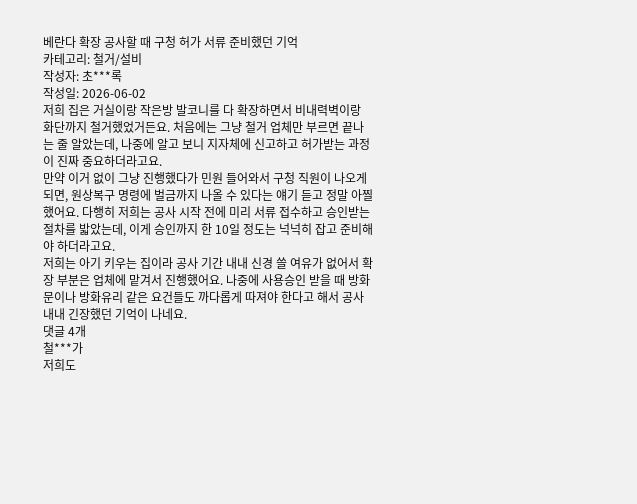베란다 확장 공사할 때 구청 허가 서류 준비했던 기억
카테고리: 철거/설비
작성자: 초***록
작성일: 2026-06-02
저희 집은 거실이랑 작은방 발코니를 다 확장하면서 비내력벽이랑 화단까지 철거했었거든요. 처음에는 그냥 철거 업체만 부르면 끝나는 줄 알았는데, 나중에 알고 보니 지자체에 신고하고 허가받는 과정이 진짜 중요하더라고요.
만약 이거 없이 그냥 진행했다가 민원 들어와서 구청 직원이 나오게 되면, 원상복구 명령에 벌금까지 나올 수 있다는 얘기 듣고 정말 아찔했어요. 다행히 저희는 공사 시작 전에 미리 서류 접수하고 승인받는 절차를 밟았는데, 이게 승인까지 한 10일 정도는 넉넉히 잡고 준비해야 하더라고요.
저희는 아기 키우는 집이라 공사 기간 내내 신경 쓸 여유가 없어서 확장 부분은 업체에 맡겨서 진행했어요. 나중에 사용승인 받을 때 방화문이나 방화유리 같은 요건들도 까다롭게 따져야 한다고 해서 공사 내내 긴장했던 기억이 나네요.
댓글 4개
철***가
저희도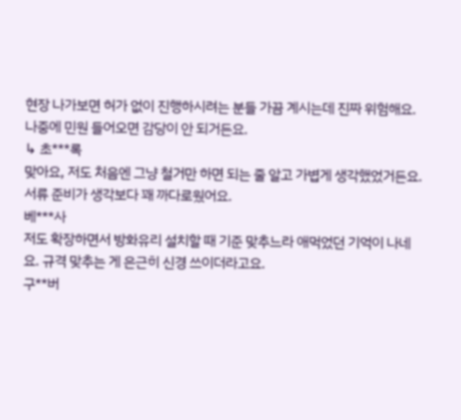현장 나가보면 허가 없이 진행하시려는 분들 가끔 계시는데 진짜 위험해요. 나중에 민원 들어오면 감당이 안 되거든요.
↳ 초***록
맞아요, 저도 처음엔 그냥 철거만 하면 되는 줄 알고 가볍게 생각했었거든요. 서류 준비가 생각보다 꽤 까다로웠어요.
베***사
저도 확장하면서 방화유리 설치할 때 기준 맞추느라 애먹었던 기억이 나네요. 규격 맞추는 게 은근히 신경 쓰이더라고요.
구**버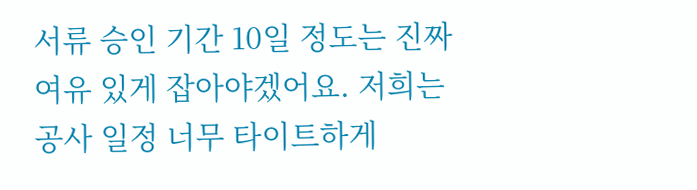서류 승인 기간 10일 정도는 진짜 여유 있게 잡아야겠어요. 저희는 공사 일정 너무 타이트하게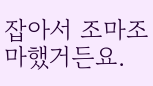잡아서 조마조마했거든요.